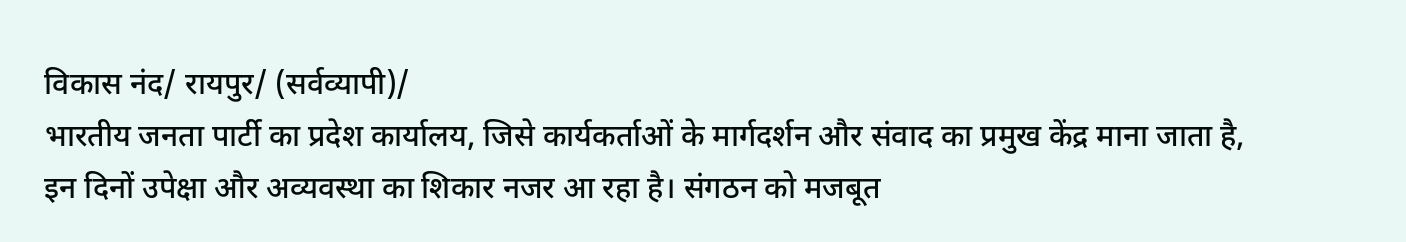विकास नंद/ रायपुर/ (सर्वव्यापी)/
भारतीय जनता पार्टी का प्रदेश कार्यालय, जिसे कार्यकर्ताओं के मार्गदर्शन और संवाद का प्रमुख केंद्र माना जाता है, इन दिनों उपेक्षा और अव्यवस्था का शिकार नजर आ रहा है। संगठन को मजबूत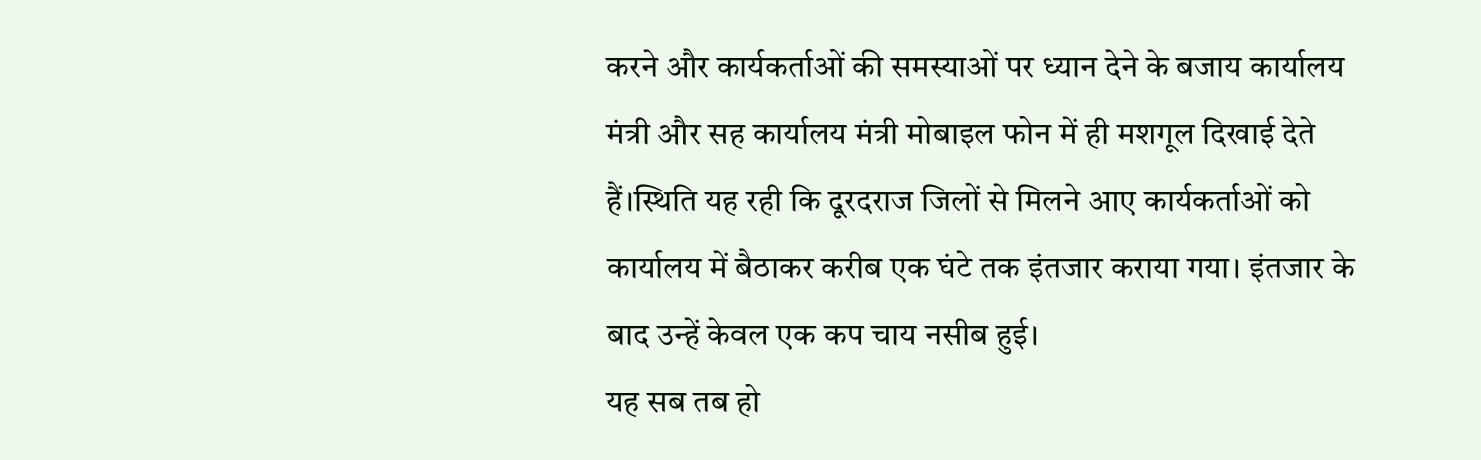करने और कार्यकर्ताओं की समस्याओं पर ध्यान देने के बजाय कार्यालय मंत्री और सह कार्यालय मंत्री मोबाइल फोन में ही मशगूल दिखाई देते हैं।स्थिति यह रही कि दूरदराज जिलों से मिलने आए कार्यकर्ताओं को कार्यालय में बैठाकर करीब एक घंटे तक इंतजार कराया गया। इंतजार के बाद उन्हें केवल एक कप चाय नसीब हुई।
यह सब तब हो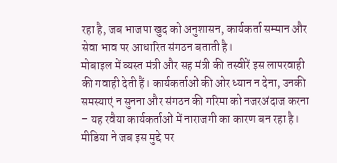रहा है, जब भाजपा खुद को अनुशासन, कार्यकर्ता सम्मान और सेवा भाव पर आधारित संगठन बताती है।
मोबाइल में व्यस्त मंत्री और सह मंत्री की तस्वीरें इस लापरवाही की गवाही देती हैं। कार्यकर्ताओं की ओर ध्यान न देना, उनकी समस्याएं न सुनना और संगठन की गरिमा को नजरअंदाज करना – यह रवैया कार्यकर्ताओं में नाराजगी का कारण बन रहा है।
मीडिया ने जब इस मुद्दे पर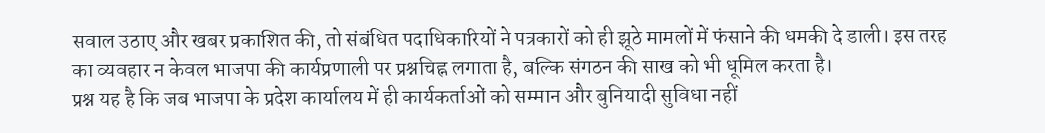सवाल उठाए और खबर प्रकाशित की, तो संबंधित पदाधिकारियों ने पत्रकारों को ही झूठे मामलों में फंसाने की धमकी दे डाली। इस तरह का व्यवहार न केवल भाजपा की कार्यप्रणाली पर प्रश्नचिह्न लगाता है, बल्कि संगठन की साख को भी धूमिल करता है।
प्रश्न यह है कि जब भाजपा के प्रदेश कार्यालय में ही कार्यकर्ताओं को सम्मान और बुनियादी सुविधा नहीं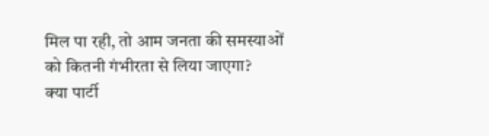मिल पा रही, तो आम जनता की समस्याओं को कितनी गंभीरता से लिया जाएगा?
क्या पार्टी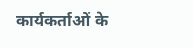कार्यकर्ताओं के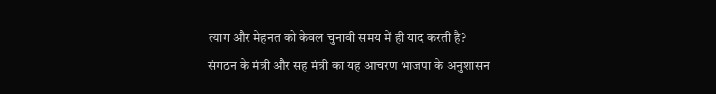त्याग और मेहनत को केवल चुनावी समय में ही याद करती है?
संगठन के मंत्री और सह मंत्री का यह आचरण भाजपा के अनुशासन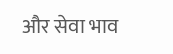और सेवा भाव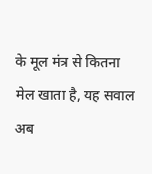के मूल मंत्र से कितना मेल खाता है, यह सवाल अब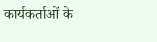कार्यकर्ताओं के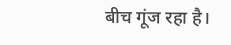बीच गूंज रहा है।